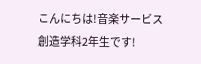こんにちは!音楽サービス創造学科2年生です!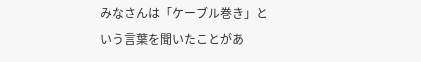みなさんは「ケーブル巻き」という言葉を聞いたことがあ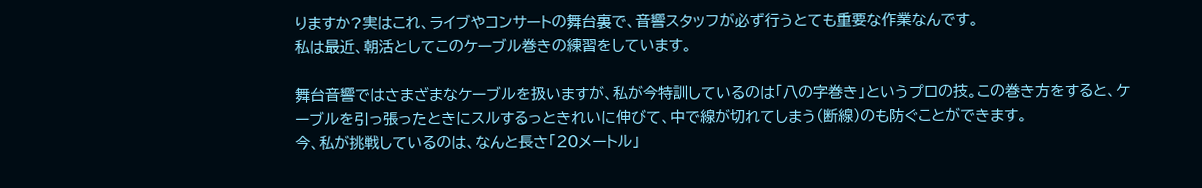りますか?実はこれ、ライブやコンサートの舞台裏で、音響スタッフが必ず行うとても重要な作業なんです。
私は最近、朝活としてこのケーブル巻きの練習をしています。

舞台音響ではさまざまなケーブルを扱いますが、私が今特訓しているのは「八の字巻き」というプロの技。この巻き方をすると、ケーブルを引っ張ったときにスルするっときれいに伸びて、中で線が切れてしまう(断線)のも防ぐことができます。
今、私が挑戦しているのは、なんと長さ「20メートル」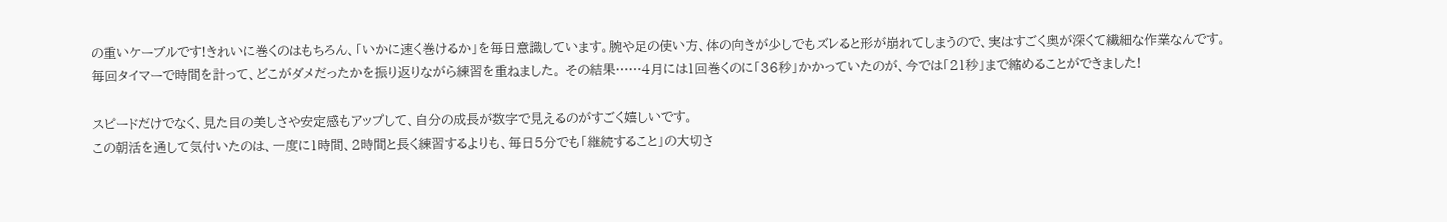の重いケーブルです!きれいに巻くのはもちろん、「いかに速く巻けるか」を毎日意識しています。腕や足の使い方、体の向きが少しでもズレると形が崩れてしまうので、実はすごく奥が深くて繊細な作業なんです。
毎回タイマーで時間を計って、どこがダメだったかを振り返りながら練習を重ねました。 その結果……4月には1回巻くのに「36秒」かかっていたのが、今では「21秒」まで縮めることができました!

スピードだけでなく、見た目の美しさや安定感もアップして、自分の成長が数字で見えるのがすごく嬉しいです。
この朝活を通して気付いたのは、一度に1時間、2時間と長く練習するよりも、毎日5分でも「継続すること」の大切さ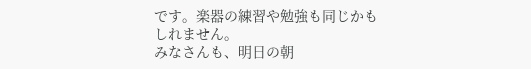です。楽器の練習や勉強も同じかもしれません。
みなさんも、明日の朝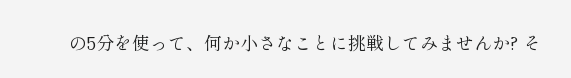の5分を使って、何か小さなことに挑戦してみませんか? そ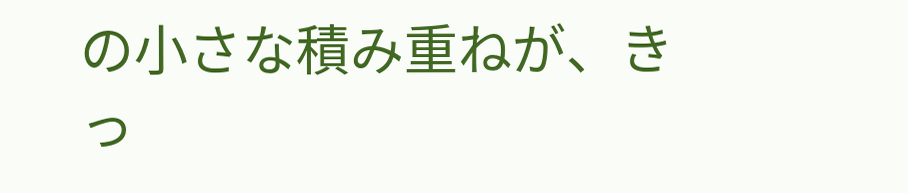の小さな積み重ねが、きっ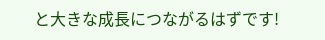と大きな成長につながるはずです!